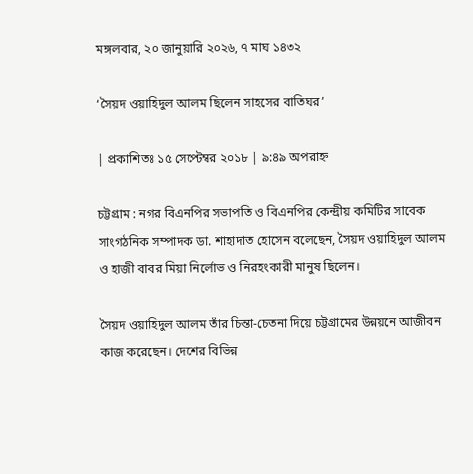মঙ্গলবার, ২০ জানুয়ারি ২০২৬, ৭ মাঘ ১৪৩২

‘সৈয়দ ওয়াহিদুল আলম ছিলেন সাহসের বাতিঘর’

| প্রকাশিতঃ ১৫ সেপ্টেম্বর ২০১৮ | ৯:৪৯ অপরাহ্ন

চট্টগ্রাম : নগর বিএনপির সভাপতি ও বিএনপির কেন্দ্রীয় কমিটির সাবেক সাংগঠনিক সম্পাদক ডা. শাহাদাত হোসেন বলেছেন, সৈয়দ ওয়াহিদুল আলম ও হাজী বাবর মিয়া নির্লোভ ও নিরহংকারী মানুষ ছিলেন।

সৈয়দ ওয়াহিদুল আলম তাঁর চিন্তা-চেতনা দিয়ে চট্টগ্রামের উন্নয়নে আজীবন কাজ করেছেন। দেশের বিভিন্ন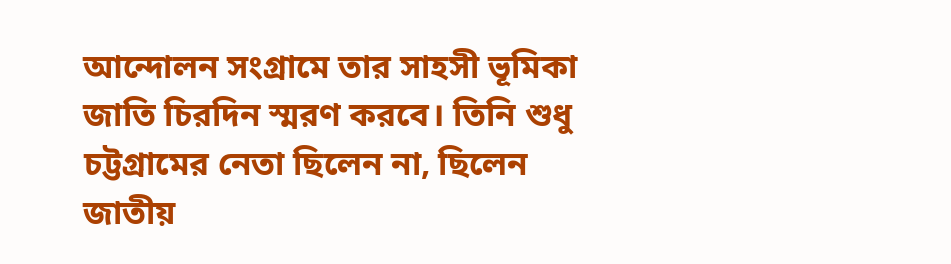আন্দোলন সংগ্রামে তার সাহসী ভূমিকা জাতি চিরদিন স্মরণ করবে। তিনি শুধু চট্টগ্রামের নেতা ছিলেন না, ছিলেন জাতীয়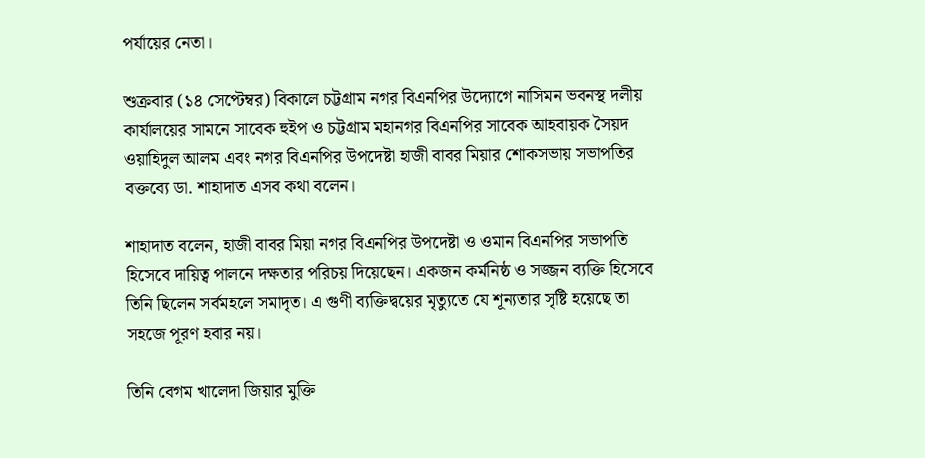পর্যায়ের নেতা।

শুক্রবার (১৪ সেপ্টেম্বর) বিকালে চট্টগ্রাম নগর বিএনপির উদ্যোগে নাসিমন ভবনস্থ দলীয় কার্যালয়ের সামনে সাবেক হুইপ ও চট্টগ্রাম মহানগর বিএনপির সাবেক আহবায়ক সৈয়দ ওয়াহিদুল আলম এবং নগর বিএনপির উপদেষ্টা হাজী বাবর মিয়ার শোকসভায় সভাপতির বক্তব্যে ডা. শাহাদাত এসব কথা বলেন।

শাহাদাত বলেন, হাজী বাবর মিয়া নগর বিএনপির উপদেষ্টা ও ওমান বিএনপির সভাপতি হিসেবে দায়িত্ব পালনে দক্ষতার পরিচয় দিয়েছেন। একজন কর্মনিষ্ঠ ও সজ্জন ব্যক্তি হিসেবে তিনি ছিলেন সর্বমহলে সমাদৃত। এ গুণী ব্যক্তিদ্বয়ের মৃত্যুতে যে শূন্যতার সৃষ্টি হয়েছে তা সহজে পূরণ হবার নয়।

তিনি বেগম খালেদা জিয়ার মুক্তি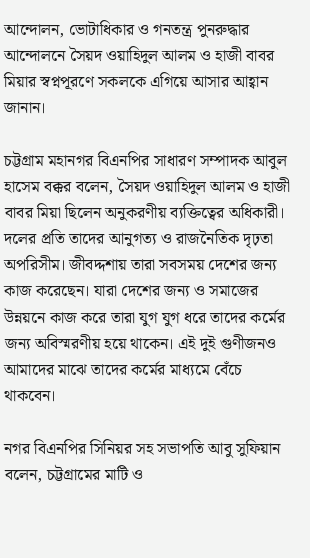আন্দোলন, ভোটাধিকার ও গনতন্ত্র পুনরুদ্ধার আন্দোলনে সৈয়দ ওয়াহিদুল আলম ও হাজী বাবর মিয়ার স্বপ্নপূরণে সকলকে এগিয়ে আসার আহ্বান জানান।

চট্টগ্রাম মহানগর বিএনপির সাধারণ সম্পাদক আবুল হাসেম বক্কর বলেন, সৈয়দ ওয়াহিদুল আলম ও হাজী বাবর মিয়া ছিলেন অনুকরণীয় ব্যক্তিত্বের অধিকারী। দলের প্রতি তাদের আনুগত্য ও রাজনৈতিক দৃঢ়তা অপরিসীম। জীবদ্দশায় তারা সবসময় দেশের জন্য কাজ করেছেন। যারা দেশের জন্য ও সমাজের উন্নয়নে কাজ করে তারা যুগ যুগ ধরে তাদের কর্মের জন্য অবিস্মরণীয় হয়ে থাকেন। এই দুই গুণীজনও আমাদের মাঝে তাদের কর্মের মাধ্যমে বেঁচে থাকবেন।

নগর বিএনপির সিনিয়র সহ সভাপতি আবু সুফিয়ান বলেন, চট্টগ্রামের মাটি ও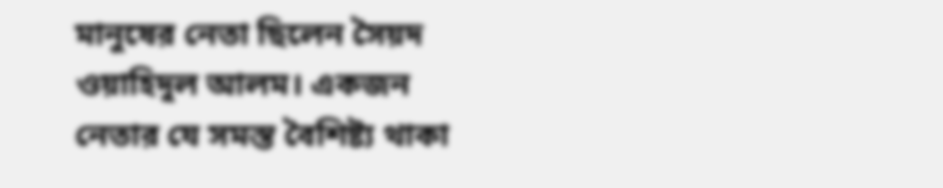মানুষের নেতা ছিলেন সৈয়দ ওয়াহিদুল আলম। একজন নেতার যে সমস্ত বৈশিষ্ট্য থাকা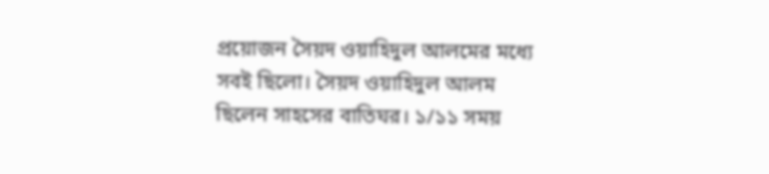প্রয়োজন সৈয়দ ওয়াহিদুল আলমের মধ্যে সবই ছিলো। সৈয়দ ওয়াহিদুল আলম ছিলেন সাহসের বাতিঘর। ১/১১ সময়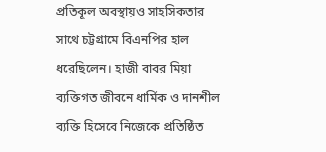প্রতিকূল অবস্থায়ও সাহসিকতার সাথে চট্টগ্রামে বিএনপির হাল ধরেছিলেন। হাজী বাবর মিয়া ব্যক্তিগত জীবনে ধার্মিক ও দানশীল ব্যক্তি হিসেবে নিজেকে প্রতিষ্ঠিত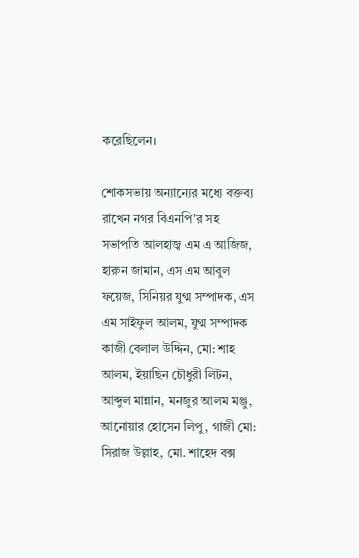করেছিলেন।

শোকসভায় অন্যান্যের মধ্যে বক্তব্য রাখেন নগর বিএনপি’র সহ সভাপতি আলহাজ্ব এম এ আজিজ, হারুন জামান, এস এম আবুল ফয়েজ, সিনিয়র যুগ্ম সম্পাদক, এস এম সাইফুল আলম, যুগ্ম সম্পাদক কাজী বেলাল উদ্দিন, মো: শাহ আলম, ইয়াছিন চৌধুরী লিটন, আব্দুল মান্নান, মনজুর আলম মঞ্জু, আনোয়ার হোসেন লিপু, গাজী মো: সিরাজ উল্লাহ, মো. শাহেদ বক্স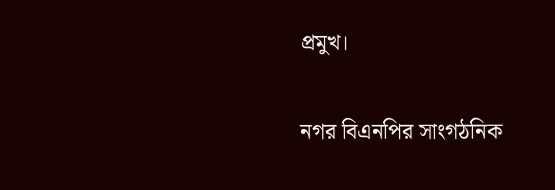প্রমুখ।

নগর বিএনপির সাংগঠনিক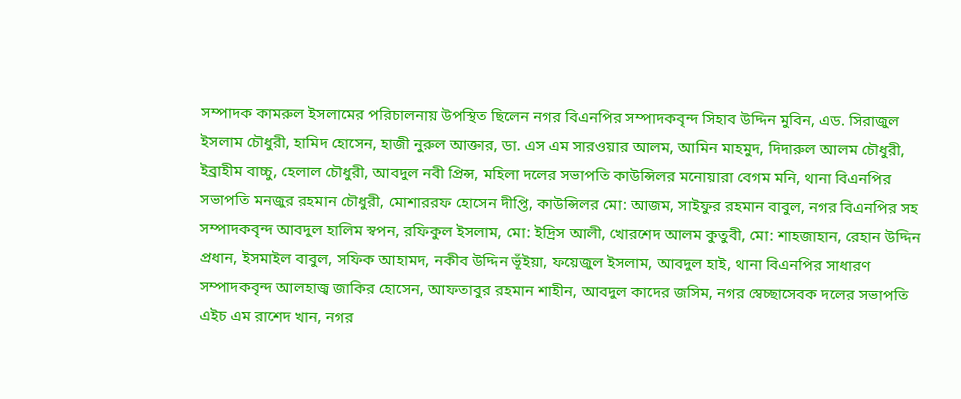সম্পাদক কামরুল ইসলামের পরিচালনায় উপস্থিত ছিলেন নগর বিএনপির সম্পাদকবৃন্দ সিহাব উদ্দিন মুবিন, এড. সিরাজুল ইসলাম চৌধুরী, হামিদ হোসেন, হাজী নুরুল আক্তার, ডা. এস এম সারওয়ার আলম, আমিন মাহমুদ, দিদারুল আলম চৌধুরী, ইব্রাহীম বাচ্চু, হেলাল চৌধুরী, আবদুল নবী প্রিন্স, মহিলা দলের সভাপতি কাউন্সিলর মনোয়ারা বেগম মনি, থানা বিএনপির সভাপতি মনজুর রহমান চৌধুরী, মোশাররফ হোসেন দীপ্তি, কাউন্সিলর মো: আজম, সাইফুর রহমান বাবুল, নগর বিএনপির সহ সম্পাদকবৃন্দ আবদুল হালিম স্বপন, রফিকুল ইসলাম, মো: ইদ্রিস আলী, খোরশেদ আলম কুতুবী, মো: শাহজাহান, রেহান উদ্দিন প্রধান, ইসমাইল বাবুল, সফিক আহামদ, নকীব উদ্দিন ভূঁইয়া, ফয়েজুল ইসলাম, আবদুল হাই, থানা বিএনপির সাধারণ সম্পাদকবৃন্দ আলহাজ্ব জাকির হোসেন, আফতাবুর রহমান শাহীন, আবদুল কাদের জসিম, নগর স্বেচ্ছাসেবক দলের সভাপতি এইচ এম রাশেদ খান, নগর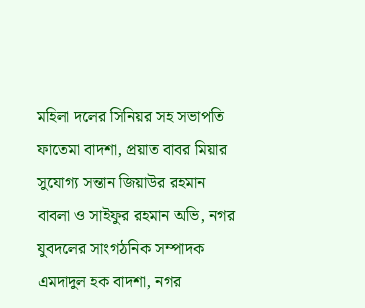মহিলা দলের সিনিয়র সহ সভাপতি ফাতেমা বাদশা, প্রয়াত বাবর মিয়ার সুযোগ্য সন্তান জিয়াউর রহমান বাবলা ও সাইফুর রহমান অভি, নগর যুবদলের সাংগঠনিক সম্পাদক এমদাদুল হক বাদশা, নগর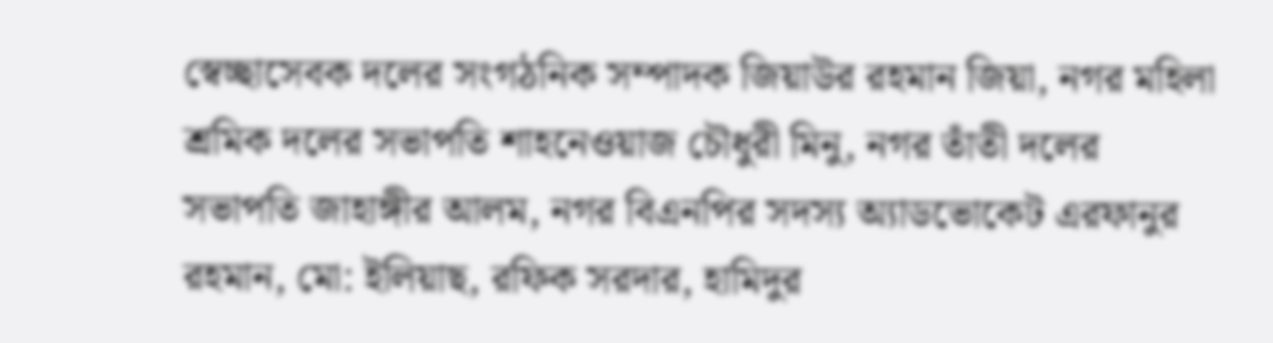স্বেচ্ছাসেবক দলের সংগঠনিক সম্পাদক জিয়াউর রহমান জিয়া, নগর মহিলা শ্রমিক দলের সভাপতি শাহনেওয়াজ চৌধুরী মিনু, নগর তাঁতী দলের সভাপতি জাহাঙ্গীর আলম, নগর বিএনপির সদস্য অ্যাডভোকেট এরফানুর রহমান, মো: ইলিয়াছ, রফিক সরদার, হামিদুর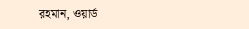রহমান, ওয়ার্ড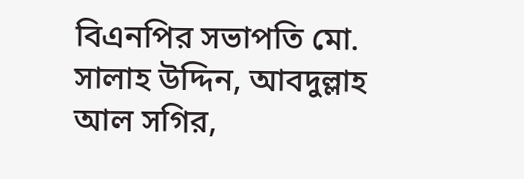বিএনপির সভাপতি মো. সালাহ উদ্দিন, আবদুল্লাহ আল সগির,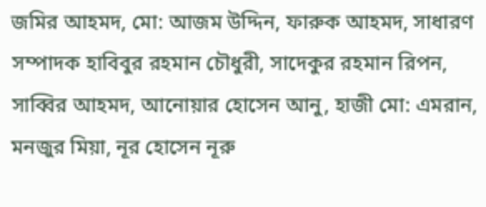জমির আহমদ, মো: আজম উদ্দিন, ফারুক আহমদ, সাধারণ সম্পাদক হাবিবুর রহমান চৌধুরী, সাদেকুর রহমান রিপন, সাব্বির আহমদ, আনোয়ার হোসেন আনু, হাজী মো: এমরান, মনজুর মিয়া, নূর হোসেন নূরু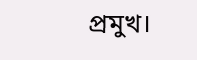প্রমুখ।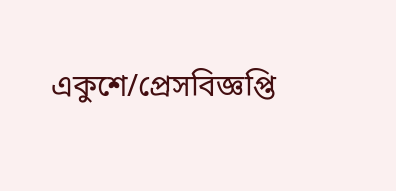একুশে/প্রেসবিজ্ঞপ্তি